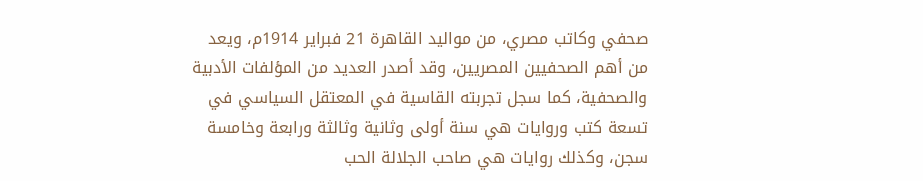صحفي وكاتب مصري، من مواليد القاهرة 21 فبراير 1914م، ويعد من أهم الصحفيين المصريين، وقد أصدر العديد من المؤلفات الأدبية والصحفية، كما سجل تجربته القاسية في المعتقل السياسي في تسعة كتب وروايات هي سنة أولى وثانية وثالثة ورابعة وخامسة سجن، وكذلك روايات هي صاحب الجلالة الحب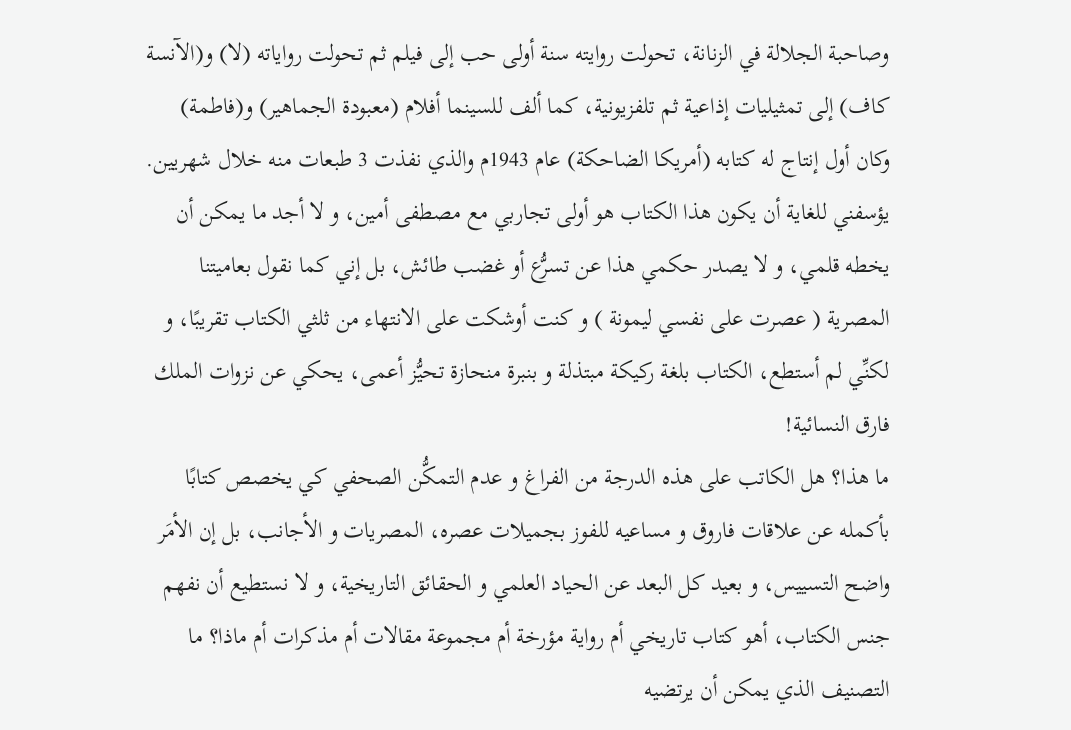وصاحبة الجلالة في الزنانة، تحولت روايته سنة أولى حب إلى فيلم ثم تحولت رواياته (لا) و(الآنسة كاف) إلى تمثيليات إذاعية ثم تلفزيونية، كما ألف للسينما أفلام (معبودة الجماهير) و(فاطمة) وكان أول إنتاج له كتابه (أمريكا الضاحكة) عام 1943م والذي نفذت 3 طبعات منه خلال شهريين.
يؤسفني للغاية أن يكون هذا الكتاب هو أولى تجاربي مع مصطفى أمين، و لا أجد ما يمكن أن يخطه قلمي، و لا يصدر حكمي هذا عن تسرُّع أو غضب طائش، بل إني كما نقول بعاميتنا المصرية ( عصرت على نفسي ليمونة ) و كنت أوشكت على الانتهاء من ثلثي الكتاب تقريبًا، و لكنِّي لم أستطع، الكتاب بلغة ركيكة مبتذلة و بنبرة منحازة تحيُّز أعمى، يحكي عن نزوات الملك فارق النسائية!
ما هذا؟ هل الكاتب على هذه الدرجة من الفراغ و عدم التمكُّن الصحفي كي يخصص كتابًا بأكمله عن علاقات فاروق و مساعيه للفوز بجميلات عصره، المصريات و الأجانب، بل إن الأمَر واضح التسييس، و بعيد كل البعد عن الحياد العلمي و الحقائق التاريخية، و لا نستطيع أن نفهم جنس الكتاب، أهو كتاب تاريخي أم رواية مؤرخة أم مجموعة مقالات أم مذكرات أم ماذا؟ ما التصنيف الذي يمكن أن يرتضيه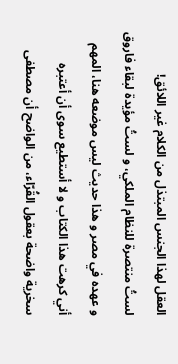العقل لهذا الجنس المبتذل من الكلام غير اللائق!
لستُ منتصرة للنظام الملكي، و لستُ مؤيدة لبقاء فاروق و عهده في مصر و هذا حديث ليس موضعه هنا، المهم أني كرهت هذا الكتاب و لا أستطيع سوى أن أعتبره سخرية واضحة بعقول القُرّاء، من الواضح أن مصطفى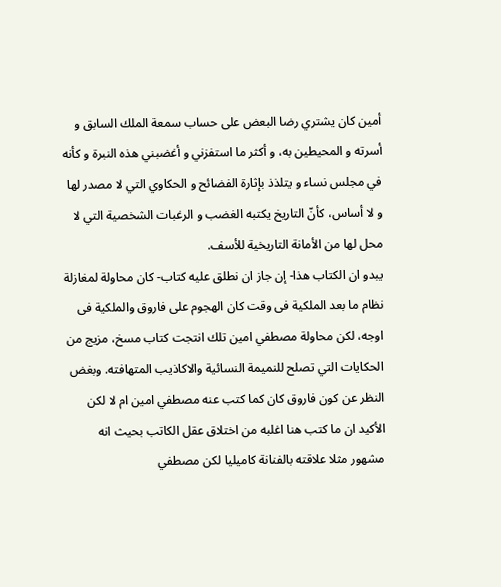أمين كان يشتري رضا البعض على حساب سمعة الملك السابق و أسرته و المحيطين به، و أكثر ما استفزني و أغضبني هذه النبرة و كأنه في مجلس نساء و يتلذذ بإثارة الفضائح و الحكاوي التي لا مصدر لها و لا أساس، كأنّ التاريخ يكتبه الغضب و الرغبات الشخصية التي لا محل لها من الأمانة التاريخية للأسف.
يبدو ان الكتاب هذا- إن جاز ان نطلق عليه كتاب- كان محاولة لمغازلة نظام ما بعد الملكية فى وقت كان الهجوم على فاروق والملكية فى اوجه، لكن محاولة مصطفي امين تلك انتجت كتاب مسخ، مزيج من الحكايات التي تصلح للنميمة النسائية والاكاذيب المتهافته. وبغض النظر عن كون فاروق كان كما كتب عنه مصطفي امين ام لا لكن الأكيد ان ما كتب هنا اغلبه من اختلاق عقل الكاتب بحيث انه مشهور مثلا علاقته بالفنانة كاميليا لكن مصطفي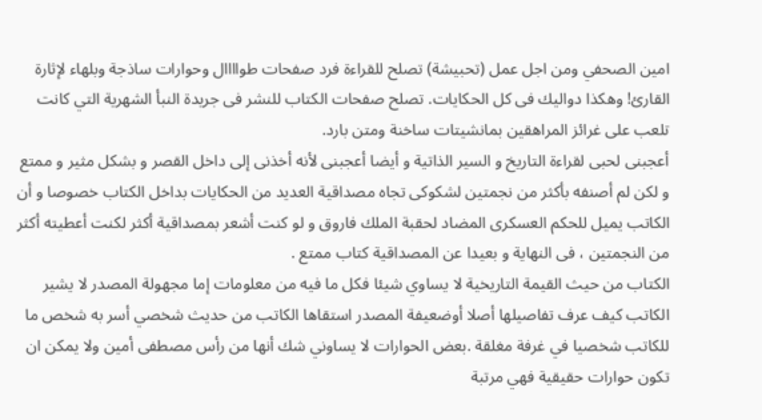امين الصحفي ومن اجل عمل (تحبيشة) تصلح للقراءة فرد صفحات طواااال وحوارات ساذجة وبلهاء لإثارة القارئ! وهكذا دواليك فى كل الحكايات. تصلح صفحات الكتاب للنشر فى جريدة النبأ الشهرية التي كانت تلعب على غرائز المراهقين بمانشيتات ساخنة ومتن بارد.
أعجبنى لحبى لقراءة التاريخ و السير الذاتية و أيضا أعجبنى لأنه أخذنى إلى داخل القصر و بشكل مثير و ممتع و لكن لم أصنفه بأكثر من نجمتين لشكوكى تجاه مصداقية العديد من الحكايات بداخل الكتاب خصوصا و أن الكاتب يميل للحكم العسكرى المضاد لحقبة الملك فاروق و لو كنت أشعر بمصداقية أكثر لكنت أعطيته أكثر من النجمتين ، فى النهاية و بعيدا عن المصداقية كتاب ممتع .
الكتاب من حيث القيمة التاريخية لا يساوي شيئا فكل ما فيه من معلومات إما مجهولة المصدر لا يشير الكاتب كيف عرف تفاصيلها أصلا أوضعيفة المصدر استقاها الكاتب من حديث شخصي أسر به شخص ما للكاتب شخصيا في غرفة مغلقة .بعض الحوارات لا يساوني شك أنها من رأس مصطفى أمين ولا يمكن ان تكون حوارات حقيقية فهي مرتبة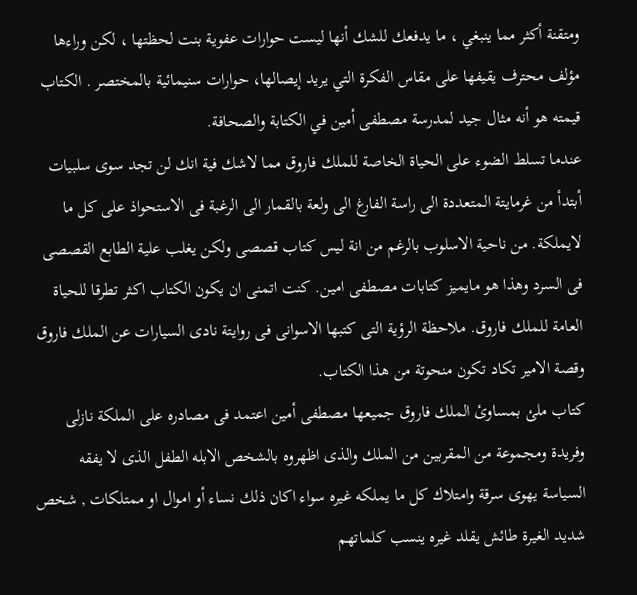ومتقنة أكثر مما ينبغي ، ما يدفعك للشك أنها ليست حوارات عفوية بنت لحظتها ، لكن وراءها مؤلف محترف يقيفها على مقاس الفكرة التي يريد إيصالها، حوارات سنيمائية بالمختصر . الكتاب قيمته هو أنه مثال جيد لمدرسة مصطفى أمين في الكتابة والصحافة.
عندما تسلط الضوء على الحياة الخاصة للملك فاروق مما لاشك فية انك لن تجد سوى سلبيات أبتدأ من غرمايتة المتعددة الى راسة الفارغ الى ولعة بالقمار الى الرغبة فى الاستحواذ على كل ما لايملكة. من ناحية الاسلوب بالرغم من انة ليس كتاب قصصى ولكن يغلب علية الطابع القصصى فى السرد وهذا هو مايميز كتابات مصطفى امين. كنت اتمنى ان يكون الكتاب اكثر تطرقا للحياة العامة للملك فاروق. ملاحظة الرؤية التى كتبها الاسوانى فى روايتة نادى السيارات عن الملك فاروق وقصة الامير تكاد تكون منحوتة من هذا الكتاب.
كتاب ملئ بمساوئ الملك فاروق جميعها مصطفى أمين اعتمد فى مصادره على الملكة نازلى وفريدة ومجموعة من المقربين من الملك والذى اظهروه بالشخص الابله الطفل الذى لا يفقه السياسة يهوى سرقة وامتلاك كل ما يملكه غيره سواء اكان ذلك نساء أو اموال او ممتلكات , شخص شديد الغيرة طائش يقلد غيره ينسب كلماتهم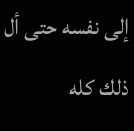إلى نفسه حتى أل ذلك كله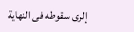إلرى سقوطه فى النهاية